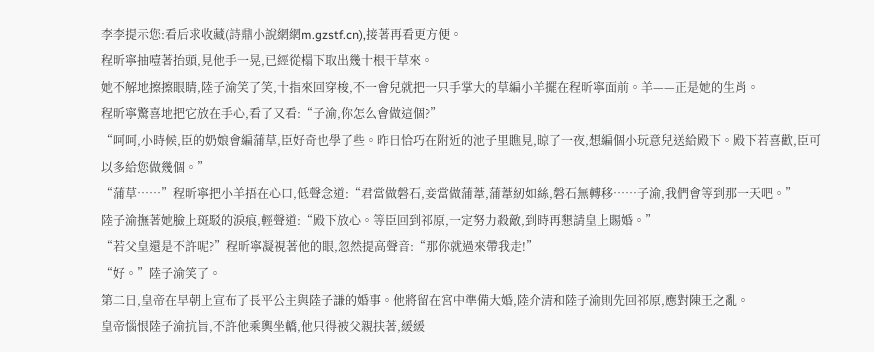李李提示您:看后求收藏(詩鼎小說網網m.gzstf.cn),接著再看更方便。
程昕寧抽噎著抬頭,見他手一晃,已經從榻下取出幾十根干草來。
她不解地擦擦眼睛,陸子渝笑了笑,十指來回穿梭,不一會兒就把一只手掌大的草編小羊擺在程昕寧面前。羊——正是她的生肖。
程昕寧驚喜地把它放在手心,看了又看:“子渝,你怎么會做這個?”
“呵呵,小時候,臣的奶娘會編蒲草,臣好奇也學了些。昨日恰巧在附近的池子里瞧見,晾了一夜,想編個小玩意兒送給殿下。殿下若喜歡,臣可以多給您做幾個。”
“蒲草……”程昕寧把小羊捂在心口,低聲念道:“君當做磐石,妾當做蒲葦,蒲葦紉如絲,磐石無轉移……子渝,我們會等到那一天吧。”
陸子渝撫著她臉上斑駁的淚痕,輕聲道:“殿下放心。等臣回到祁原,一定努力殺敵,到時再懇請皇上賜婚。”
“若父皇還是不許呢?”程昕寧凝視著他的眼,忽然提高聲音:“那你就過來帶我走!”
“好。”陸子渝笑了。
第二日,皇帝在早朝上宣布了長平公主與陸子謙的婚事。他將留在宮中準備大婚,陸介清和陸子渝則先回祁原,應對陳王之亂。
皇帝惱恨陸子渝抗旨,不許他乘輿坐轎,他只得被父親扶著,緩緩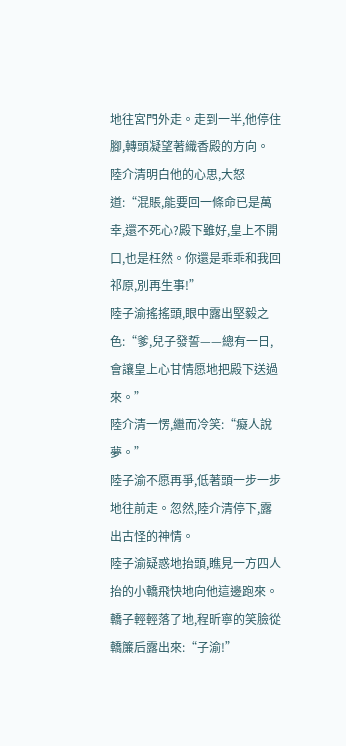地往宮門外走。走到一半,他停住腳,轉頭凝望著織香殿的方向。
陸介清明白他的心思,大怒道:“混賬,能要回一條命已是萬幸,還不死心?殿下雖好,皇上不開口,也是枉然。你還是乖乖和我回祁原,別再生事!”
陸子渝搖搖頭,眼中露出堅毅之色:“爹,兒子發誓——總有一日,會讓皇上心甘情愿地把殿下送過來。”
陸介清一愣,繼而冷笑:“癡人說夢。”
陸子渝不愿再爭,低著頭一步一步地往前走。忽然,陸介清停下,露出古怪的神情。
陸子渝疑惑地抬頭,瞧見一方四人抬的小轎飛快地向他這邊跑來。轎子輕輕落了地,程昕寧的笑臉從轎簾后露出來:“子渝!”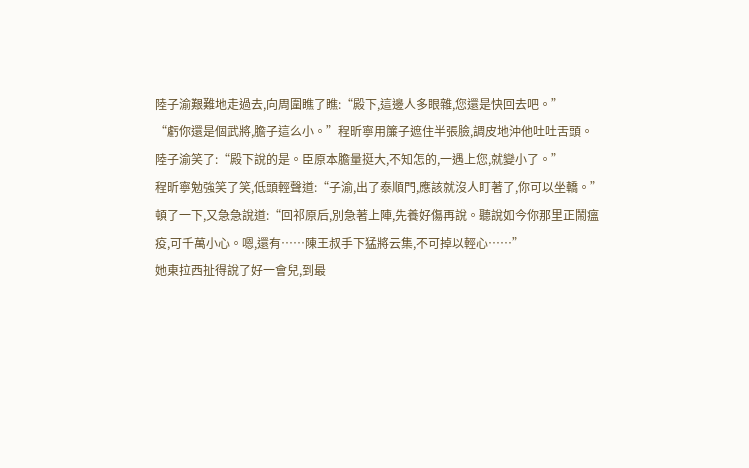陸子渝艱難地走過去,向周圍瞧了瞧:“殿下,這邊人多眼雜,您還是快回去吧。”
“虧你還是個武將,膽子這么小。”程昕寧用簾子遮住半張臉,調皮地沖他吐吐舌頭。
陸子渝笑了:“殿下說的是。臣原本膽量挺大,不知怎的,一遇上您,就變小了。”
程昕寧勉強笑了笑,低頭輕聲道:“子渝,出了泰順門,應該就沒人盯著了,你可以坐轎。”
頓了一下,又急急說道:“回祁原后,別急著上陣,先養好傷再說。聽說如今你那里正鬧瘟疫,可千萬小心。嗯,還有……陳王叔手下猛將云集,不可掉以輕心……”
她東拉西扯得說了好一會兒,到最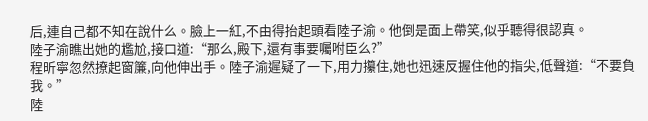后,連自己都不知在說什么。臉上一紅,不由得抬起頭看陸子渝。他倒是面上帶笑,似乎聽得很認真。
陸子渝瞧出她的尷尬,接口道:“那么,殿下,還有事要囑咐臣么?”
程昕寧忽然撩起窗簾,向他伸出手。陸子渝遲疑了一下,用力攥住,她也迅速反握住他的指尖,低聲道:“不要負我。”
陸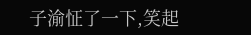子渝怔了一下,笑起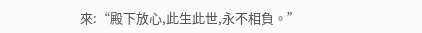來:“殿下放心,此生此世,永不相負。”